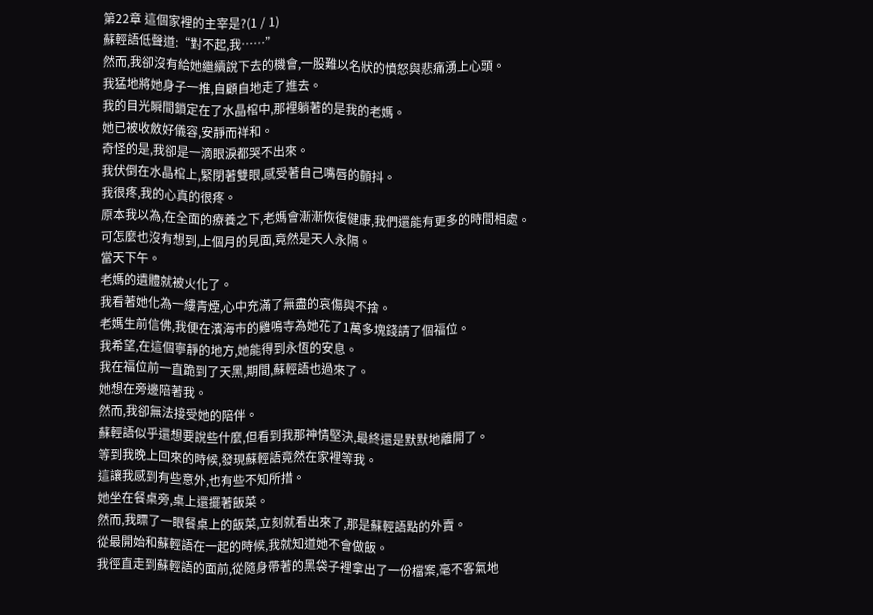第22章 這個家裡的主宰是?(1 / 1)
蘇輕語低聲道:“對不起,我……”
然而,我卻沒有給她繼續說下去的機會,一股難以名狀的憤怒與悲痛湧上心頭。
我猛地將她身子一推,自顧自地走了進去。
我的目光瞬間鎖定在了水晶棺中,那裡躺著的是我的老媽。
她已被收斂好儀容,安靜而祥和。
奇怪的是,我卻是一滴眼淚都哭不出來。
我伏倒在水晶棺上,緊閉著雙眼,感受著自己嘴唇的顫抖。
我很疼,我的心真的很疼。
原本我以為,在全面的療養之下,老媽會漸漸恢復健康,我們還能有更多的時間相處。
可怎麼也沒有想到,上個月的見面,竟然是天人永隔。
當天下午。
老媽的遺體就被火化了。
我看著她化為一縷青煙,心中充滿了無盡的哀傷與不捨。
老媽生前信佛,我便在濱海市的雞鳴寺為她花了1萬多塊錢請了個福位。
我希望,在這個寧靜的地方,她能得到永恆的安息。
我在福位前一直跪到了天黑,期間,蘇輕語也過來了。
她想在旁邊陪著我。
然而,我卻無法接受她的陪伴。
蘇輕語似乎還想要說些什麼,但看到我那神情堅決,最終還是默默地離開了。
等到我晚上回來的時候,發現蘇輕語竟然在家裡等我。
這讓我感到有些意外,也有些不知所措。
她坐在餐桌旁,桌上還擺著飯菜。
然而,我瞟了一眼餐桌上的飯菜,立刻就看出來了,那是蘇輕語點的外賣。
從最開始和蘇輕語在一起的時候,我就知道她不會做飯。
我徑直走到蘇輕語的面前,從隨身帶著的黑袋子裡拿出了一份檔案,毫不客氣地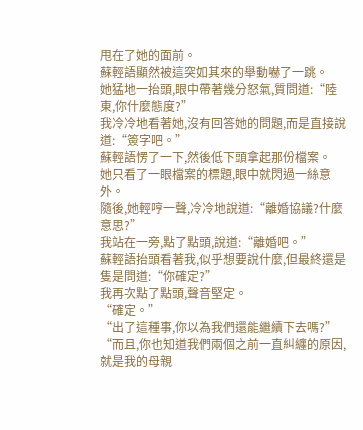甩在了她的面前。
蘇輕語顯然被這突如其來的舉動嚇了一跳。
她猛地一抬頭,眼中帶著幾分怒氣,質問道:“陸東,你什麼態度?”
我冷冷地看著她,沒有回答她的問題,而是直接說道:“簽字吧。”
蘇輕語愣了一下,然後低下頭拿起那份檔案。
她只看了一眼檔案的標題,眼中就閃過一絲意外。
隨後,她輕哼一聲,冷冷地說道:“離婚協議?什麼意思?”
我站在一旁,點了點頭,說道:“離婚吧。”
蘇輕語抬頭看著我,似乎想要說什麼,但最終還是隻是問道:“你確定?”
我再次點了點頭,聲音堅定。
“確定。”
“出了這種事,你以為我們還能繼續下去嗎?”
“而且,你也知道我們兩個之前一直糾纏的原因,就是我的母親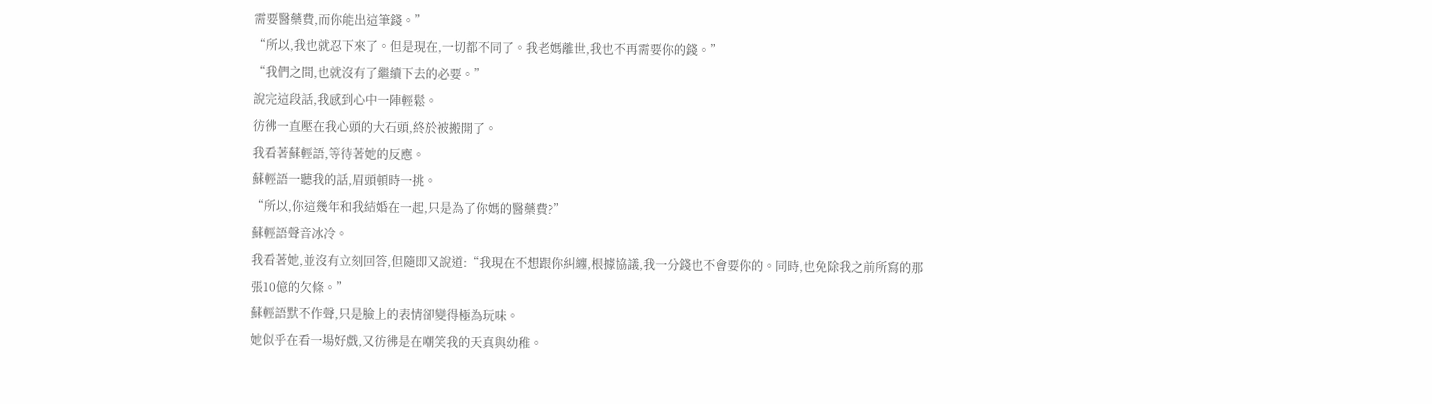需要醫藥費,而你能出這筆錢。”
“所以,我也就忍下來了。但是現在,一切都不同了。我老媽離世,我也不再需要你的錢。”
“我們之間,也就沒有了繼續下去的必要。”
說完這段話,我感到心中一陣輕鬆。
彷彿一直壓在我心頭的大石頭,終於被搬開了。
我看著蘇輕語,等待著她的反應。
蘇輕語一聽我的話,眉頭頓時一挑。
“所以,你這幾年和我結婚在一起,只是為了你媽的醫藥費?”
蘇輕語聲音冰冷。
我看著她,並沒有立刻回答,但隨即又說道:“我現在不想跟你糾纏,根據協議,我一分錢也不會要你的。同時,也免除我之前所寫的那張10億的欠條。”
蘇輕語默不作聲,只是臉上的表情卻變得極為玩味。
她似乎在看一場好戲,又彷彿是在嘲笑我的天真與幼稚。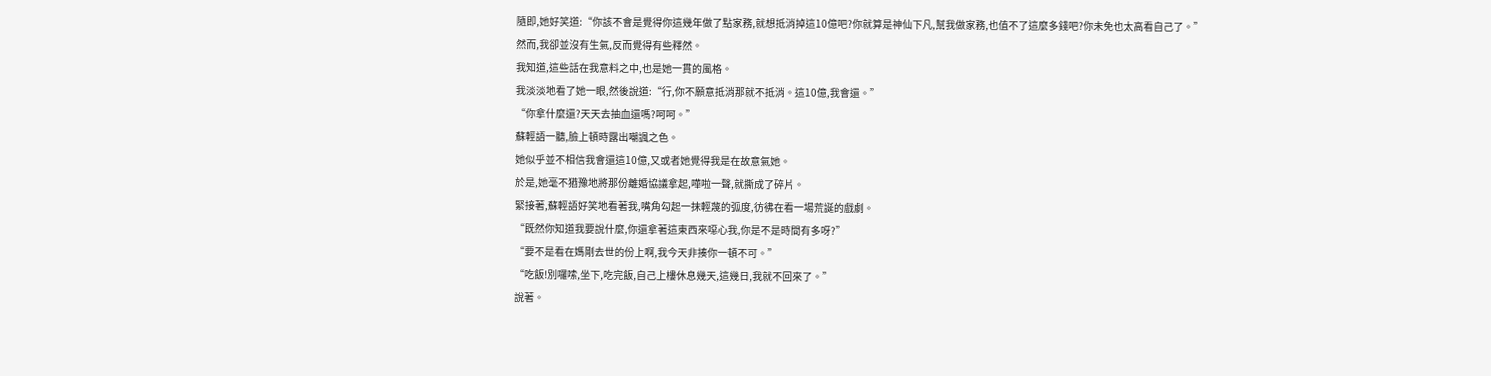隨即,她好笑道:“你該不會是覺得你這幾年做了點家務,就想抵消掉這10億吧?你就算是神仙下凡,幫我做家務,也值不了這麼多錢吧?你未免也太高看自己了。”
然而,我卻並沒有生氣,反而覺得有些釋然。
我知道,這些話在我意料之中,也是她一貫的風格。
我淡淡地看了她一眼,然後說道:“行,你不願意抵消那就不抵消。這10億,我會還。”
“你拿什麼還?天天去抽血還嗎?呵呵。”
蘇輕語一聽,臉上頓時露出嘲諷之色。
她似乎並不相信我會還這10億,又或者她覺得我是在故意氣她。
於是,她毫不猶豫地將那份離婚協議拿起,嘩啦一聲,就撕成了碎片。
緊接著,蘇輕語好笑地看著我,嘴角勾起一抹輕蔑的弧度,彷彿在看一場荒誕的戲劇。
“既然你知道我要說什麼,你還拿著這東西來噁心我,你是不是時間有多呀?”
“要不是看在媽剛去世的份上啊,我今天非揍你一頓不可。”
“吃飯!別囉嗦,坐下,吃完飯,自己上樓休息幾天,這幾日,我就不回來了。”
說著。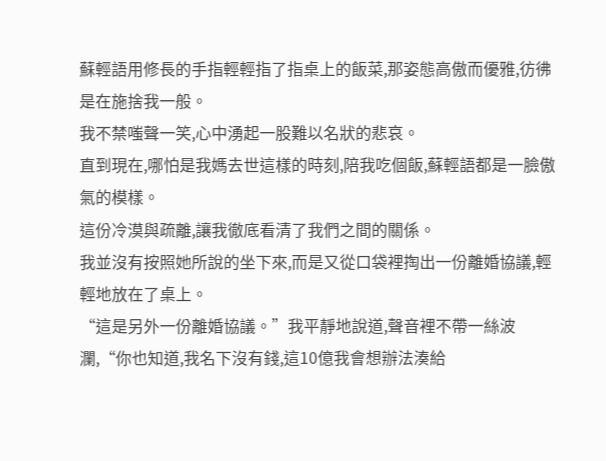蘇輕語用修長的手指輕輕指了指桌上的飯菜,那姿態高傲而優雅,彷彿是在施捨我一般。
我不禁嗤聲一笑,心中湧起一股難以名狀的悲哀。
直到現在,哪怕是我媽去世這樣的時刻,陪我吃個飯,蘇輕語都是一臉傲氣的模樣。
這份冷漠與疏離,讓我徹底看清了我們之間的關係。
我並沒有按照她所說的坐下來,而是又從口袋裡掏出一份離婚協議,輕輕地放在了桌上。
“這是另外一份離婚協議。”我平靜地說道,聲音裡不帶一絲波瀾,“你也知道,我名下沒有錢,這10億我會想辦法湊給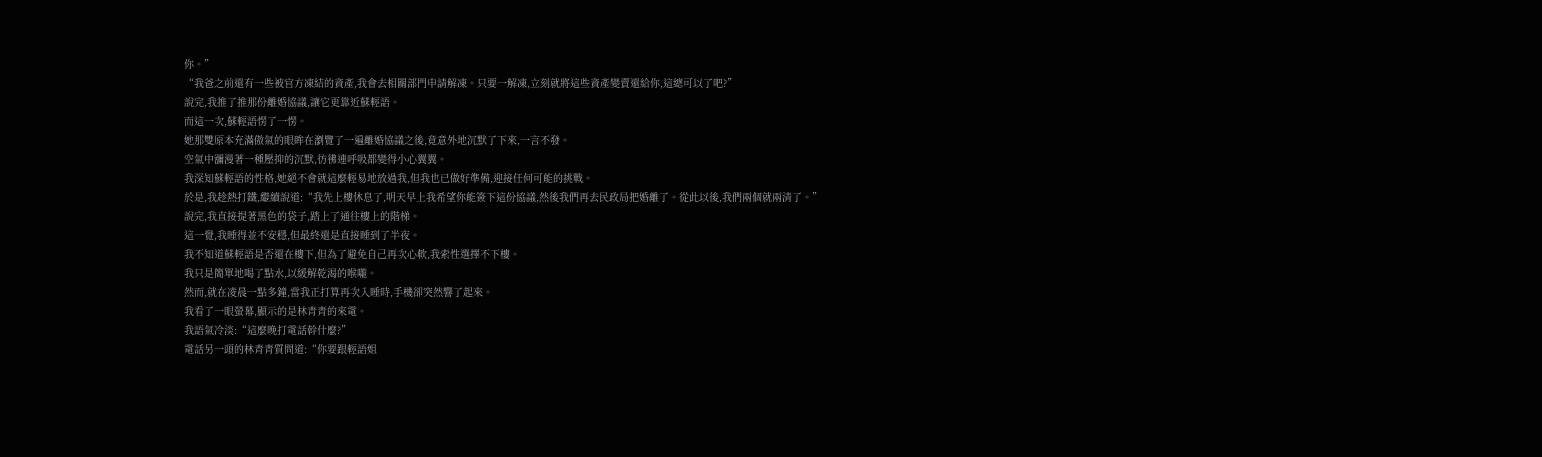你。”
“我爸之前還有一些被官方凍結的資產,我會去相關部門申請解凍。只要一解凍,立刻就將這些資產變賣還給你,這總可以了吧?”
說完,我推了推那份離婚協議,讓它更靠近蘇輕語。
而這一次,蘇輕語愣了一愣。
她那雙原本充滿傲氣的眼眸在瀏覽了一遍離婚協議之後,竟意外地沉默了下來,一言不發。
空氣中瀰漫著一種壓抑的沉默,彷彿連呼吸都變得小心翼翼。
我深知蘇輕語的性格,她絕不會就這麼輕易地放過我,但我也已做好準備,迎接任何可能的挑戰。
於是,我趁熱打鐵,繼續說道:“我先上樓休息了,明天早上我希望你能簽下這份協議,然後我們再去民政局把婚離了。從此以後,我們兩個就兩清了。”
說完,我直接提著黑色的袋子,踏上了通往樓上的階梯。
這一覺,我睡得並不安穩,但最終還是直接睡到了半夜。
我不知道蘇輕語是否還在樓下,但為了避免自己再次心軟,我索性選擇不下樓。
我只是簡單地喝了點水,以緩解乾渴的喉嚨。
然而,就在凌晨一點多鐘,當我正打算再次入睡時,手機卻突然響了起來。
我看了一眼螢幕,顯示的是林青青的來電。
我語氣冷淡:“這麼晚打電話幹什麼?”
電話另一頭的林青青質問道:“你要跟輕語姐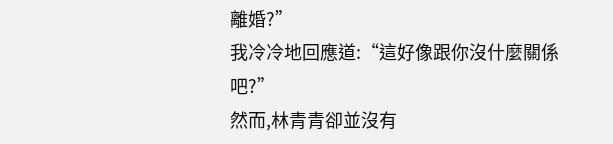離婚?”
我冷冷地回應道:“這好像跟你沒什麼關係吧?”
然而,林青青卻並沒有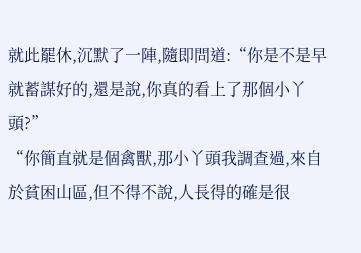就此罷休,沉默了一陣,隨即問道:“你是不是早就蓄謀好的,還是說,你真的看上了那個小丫頭?”
“你簡直就是個禽獸,那小丫頭我調查過,來自於貧困山區,但不得不說,人長得的確是很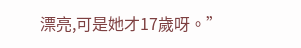漂亮,可是她才17歲呀。”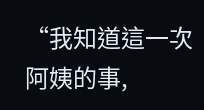“我知道這一次阿姨的事,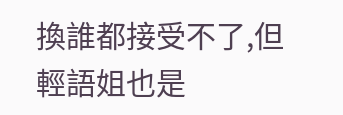換誰都接受不了,但輕語姐也是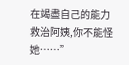在竭盡自己的能力救治阿姨,你不能怪她……”